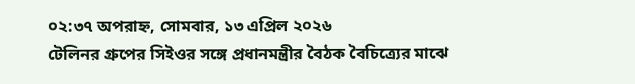০২:৩৭ অপরাহ্ন, সোমবার, ১৩ এপ্রিল ২০২৬
টেলিনর গ্রুপের সিইওর সঙ্গে প্রধানমন্ত্রীর বৈঠক বৈচিত্র্যের মাঝে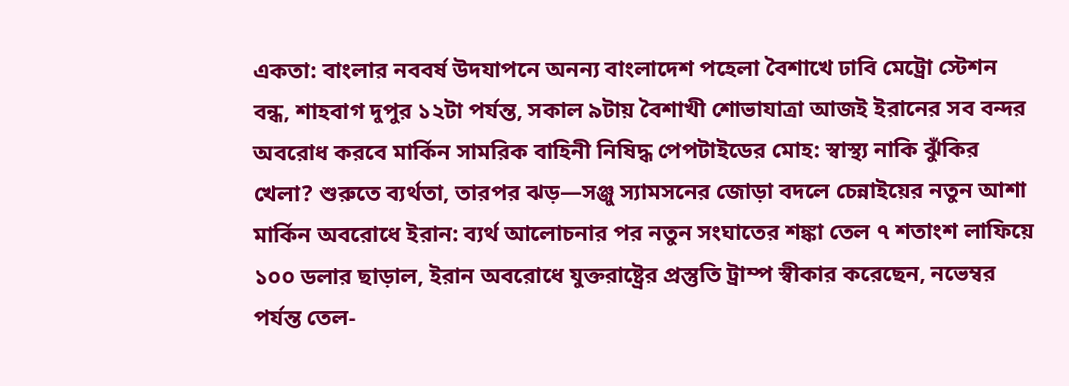একতা: বাংলার নববর্ষ উদযাপনে অনন্য বাংলাদেশ পহেলা বৈশাখে ঢাবি মেট্রো স্টেশন বন্ধ, শাহবাগ দুপুর ১২টা পর্যন্ত, সকাল ৯টায় বৈশাখী শোভাযাত্রা আজই ইরানের সব বন্দর অবরোধ করবে মার্কিন সামরিক বাহিনী নিষিদ্ধ পেপটাইডের মোহ: স্বাস্থ্য নাকি ঝুঁকির খেলা? শুরুতে ব্যর্থতা, তারপর ঝড়—সঞ্জু স্যামসনের জোড়া বদলে চেন্নাইয়ের নতুন আশা মার্কিন অবরোধে ইরান: ব্যর্থ আলোচনার পর নতুন সংঘাতের শঙ্কা তেল ৭ শতাংশ লাফিয়ে ১০০ ডলার ছাড়াল, ইরান অবরোধে যুক্তরাষ্ট্রের প্রস্তুতি ট্রাম্প স্বীকার করেছেন, নভেম্বর পর্যন্ত তেল-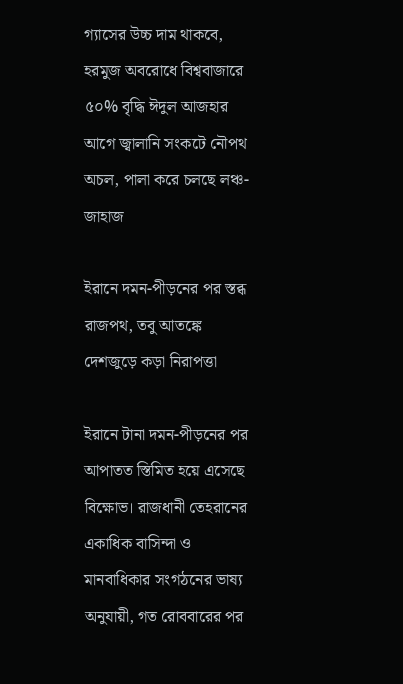গ্যাসের উচ্চ দাম থাকবে, হরমুজ অবরোধে বিশ্ববাজারে ৫০% বৃদ্ধি ঈদুল আজহার আগে জ্বালানি সংকটে নৌপথ অচল, পালা করে চলছে লঞ্চ-জাহাজ

ইরানে দমন-পীড়নের পর স্তব্ধ রাজপথ, তবু আতঙ্কে দেশজুড়ে কড়া নিরাপত্তা

ইরানে টানা দমন-পীড়নের পর আপাতত স্তিমিত হয়ে এসেছে বিক্ষোভ। রাজধানী তেহরানের একাধিক বাসিন্দা ও মানবাধিকার সংগঠনের ভাষ্য অনুযায়ী, গত রোববারের পর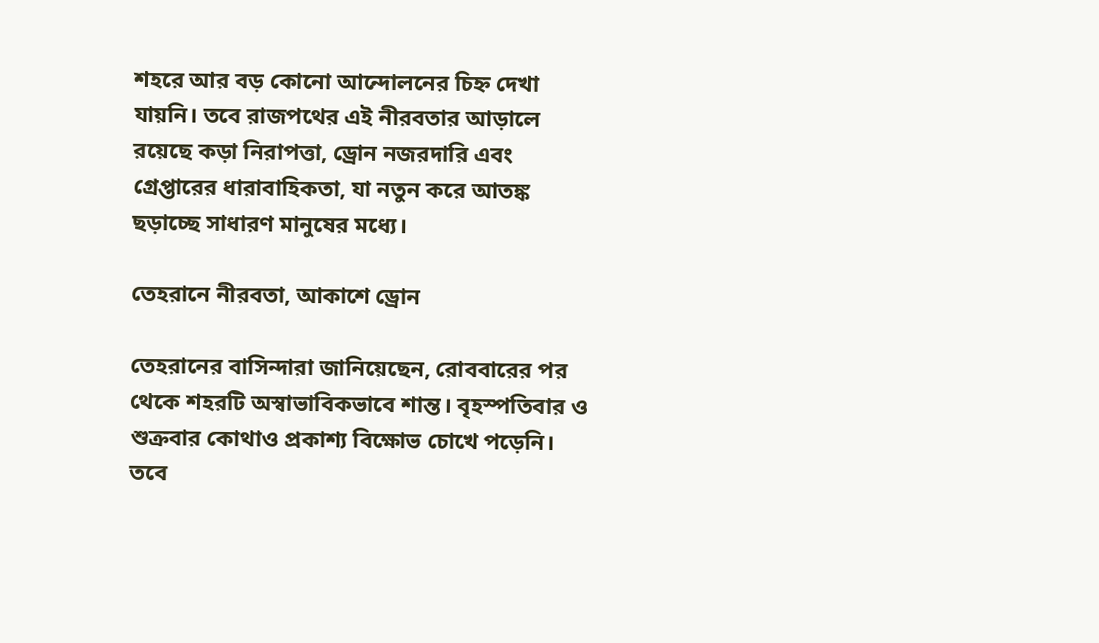শহরে আর বড় কোনো আন্দোলনের চিহ্ন দেখা যায়নি। তবে রাজপথের এই নীরবতার আড়ালে রয়েছে কড়া নিরাপত্তা, ড্রোন নজরদারি এবং গ্রেপ্তারের ধারাবাহিকতা, যা নতুন করে আতঙ্ক ছড়াচ্ছে সাধারণ মানুষের মধ্যে।

তেহরানে নীরবতা, আকাশে ড্রোন

তেহরানের বাসিন্দারা জানিয়েছেন, রোববারের পর থেকে শহরটি অস্বাভাবিকভাবে শান্ত। বৃহস্পতিবার ও শুক্রবার কোথাও প্রকাশ্য বিক্ষোভ চোখে পড়েনি। তবে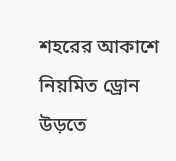শহরের আকাশে নিয়মিত ড্রোন উড়তে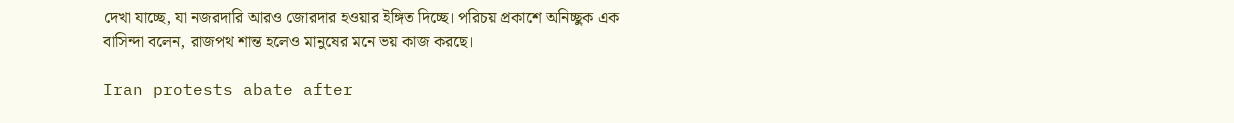দেখা যাচ্ছে, যা নজরদারি আরও জোরদার হওয়ার ইঙ্গিত দিচ্ছে। পরিচয় প্রকাশে অনিচ্ছুক এক বাসিন্দা বলেন, রাজপথ শান্ত হলেও মানুষের মনে ভয় কাজ করছে।

Iran protests abate after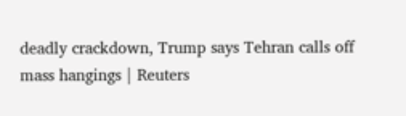deadly crackdown, Trump says Tehran calls off  mass hangings | Reuters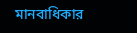মানবাধিকার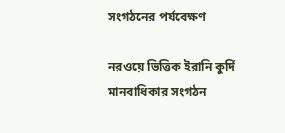সংগঠনের পর্যবেক্ষণ

নরওয়ে ভিত্তিক ইরানি কুর্দি মানবাধিকার সংগঠন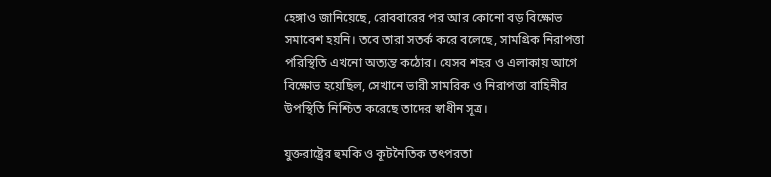হেঙ্গাও জানিয়েছে, রোববারের পর আর কোনো বড় বিক্ষোভ সমাবেশ হয়নি। তবে তারা সতর্ক করে বলেছে, সামগ্রিক নিরাপত্তা পরিস্থিতি এখনো অত্যন্ত কঠোর। যেসব শহর ও এলাকায় আগে বিক্ষোভ হয়েছিল, সেখানে ভারী সামরিক ও নিরাপত্তা বাহিনীর উপস্থিতি নিশ্চিত করেছে তাদের স্বাধীন সূত্র।

যুক্তরাষ্ট্রের হুমকি ও কূটনৈতিক তৎপরতা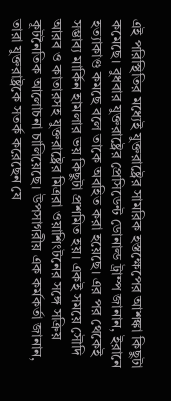এই পরিস্থিতির মধ্যেই যুক্তরাষ্ট্রের সামরিক হস্তক্ষেপের আশঙ্কা কিছুটা কমেছে। বুধবার যুক্তরাষ্ট্রের প্রেসিডেন্ট ডোনাল্ড ট্রাম্প জানান, ইরানে হত্যাকাণ্ড কমছে বলে তাকে অবহিত করা হয়েছে। এর পর থেকেই সম্ভাব্য মার্কিন হামলার ভয় কিছুটা প্রশমিত হয়। একই সময়ে সৌদি আরব ও কাতারসহ যুক্তরাষ্ট্রের মিত্ররা ওয়াশিংটনের সঙ্গে সক্রিয় কূটনৈতিক আলোচনা চালিয়েছে। উপসাগরীয় এক কর্মকর্তা জানান, তারা যুক্তরাষ্ট্রকে সতর্ক করেছেন যে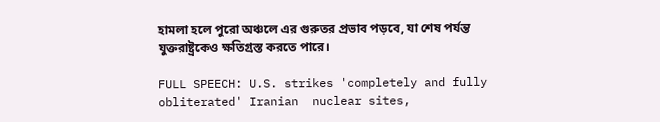হামলা হলে পুরো অঞ্চলে এর গুরুতর প্রভাব পড়বে, যা শেষ পর্যন্ত যুক্তরাষ্ট্রকেও ক্ষতিগ্রস্ত করতে পারে।

FULL SPEECH: U.S. strikes 'completely and fully obliterated' Iranian  nuclear sites,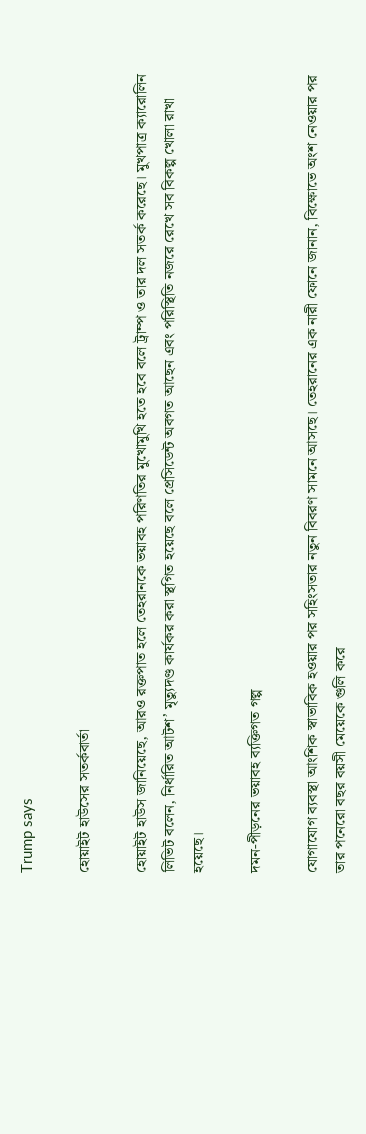Trump says

হোয়াইট হাউসের সতর্কবার্তা

হোয়াইট হাউস জানিয়েছে, আরও রক্তপাত হলে তেহরানকে ভয়াবহ পরিণতির মুখোমুখি হতে হবে বলে ট্রাম্প ও তার দল সতর্ক করেছে। মুখপাত্র ক্যারোলিন লিভিট বলেন, নির্ধারিত আটশ’ মৃত্যুদণ্ড কার্যকর করা স্থগিত হয়েছে বলে প্রেসিডেন্ট অবগত আছেন এবং পরিস্থিতি নজরে রেখে সব বিকল্প খোলা রাখা হয়েছে।

দমন-পীড়নের ভয়াবহ ব্যক্তিগত গল্প

যোগাযোগ ব্যবস্থা আংশিক স্বাভাবিক হওয়ার পর সহিংসতার নতুন বিবরণ সামনে আসছে। তেহরানের এক নারী ফোনে জানান, বিক্ষোভে অংশ নেওয়ার পর তার পনেরো বছর বয়সী মেয়েকে গুলি করে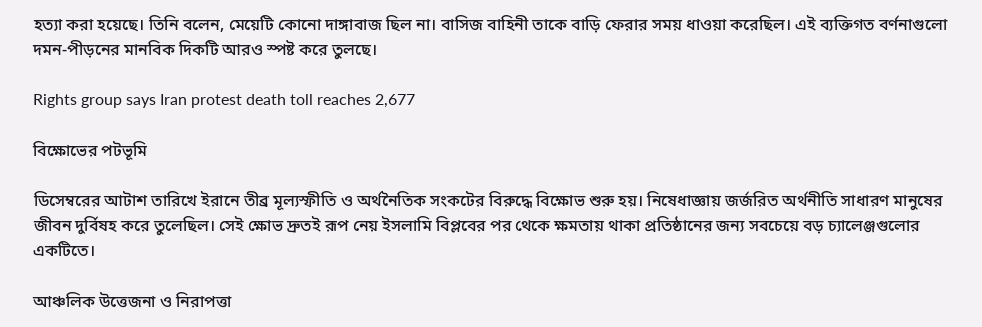হত্যা করা হয়েছে। তিনি বলেন, মেয়েটি কোনো দাঙ্গাবাজ ছিল না। বাসিজ বাহিনী তাকে বাড়ি ফেরার সময় ধাওয়া করেছিল। এই ব্যক্তিগত বর্ণনাগুলো দমন-পীড়নের মানবিক দিকটি আরও স্পষ্ট করে তুলছে।

Rights group says Iran protest death toll reaches 2,677

বিক্ষোভের পটভূমি

ডিসেম্বরের আটাশ তারিখে ইরানে তীব্র মূল্যস্ফীতি ও অর্থনৈতিক সংকটের বিরুদ্ধে বিক্ষোভ শুরু হয়। নিষেধাজ্ঞায় জর্জরিত অর্থনীতি সাধারণ মানুষের জীবন দুর্বিষহ করে তুলেছিল। সেই ক্ষোভ দ্রুতই রূপ নেয় ইসলামি বিপ্লবের পর থেকে ক্ষমতায় থাকা প্রতিষ্ঠানের জন্য সবচেয়ে বড় চ্যালেঞ্জগুলোর একটিতে।

আঞ্চলিক উত্তেজনা ও নিরাপত্তা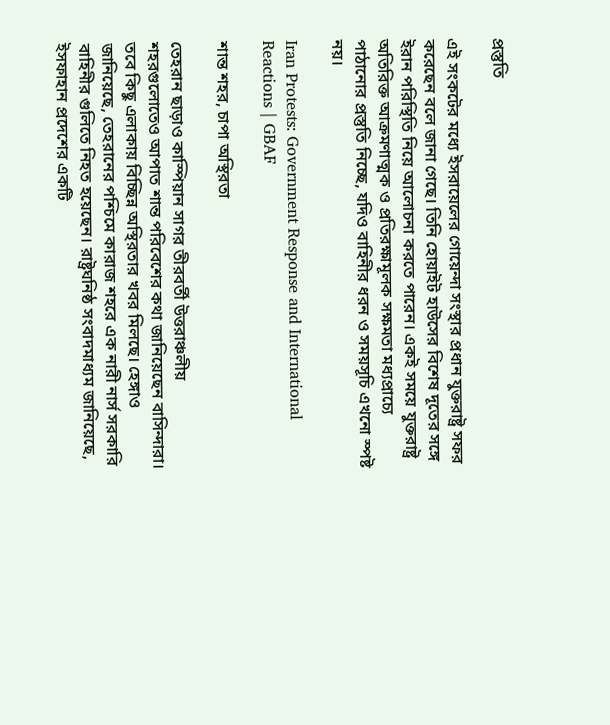প্রস্তুতি

এই সংকটের মধ্যে ইসরায়েলের গোয়েন্দা সংস্থার প্রধান যুক্তরাষ্ট্র সফর করেছেন বলে জানা গেছে। তিনি হোয়াইট হাউসের বিশেষ দূতের সঙ্গে ইরান পরিস্থিতি নিয়ে আলোচনা করতে পারেন। একই সময়ে যুক্তরাষ্ট্র অতিরিক্ত আক্রমণাত্মক ও প্রতিরক্ষামূলক সক্ষমতা মধ্যপ্রাচ্যে পাঠানোর প্রস্তুতি নিচ্ছে, যদিও বাহিনীর ধরন ও সময়সূচি এখনো স্পষ্ট নয়।

Iran Protests: Government Response and International Reactions | GBAF

শান্ত শহর, চাপা অস্থিরতা

তেহরান ছাড়াও কাস্পিয়ান সাগর তীরবর্তী উত্তরাঞ্চলীয় শহরগুলোতেও আপাত শান্ত পরিবেশের কথা জানিয়েছেন বাসিন্দারা। তবে কিছু এলাকায় বিচ্ছিন্ন অস্থিরতার খবর মিলছে। হেঙ্গাও জানিয়েছে, তেহরানের পশ্চিমে কারাজ শহরে এক নারী নার্স সরকারি বাহিনীর গুলিতে নিহত হয়েছেন। রাষ্ট্রঘনিষ্ঠ সংবাদমাধ্যম জানিয়েছে, ইসফাহান প্রদেশের একটি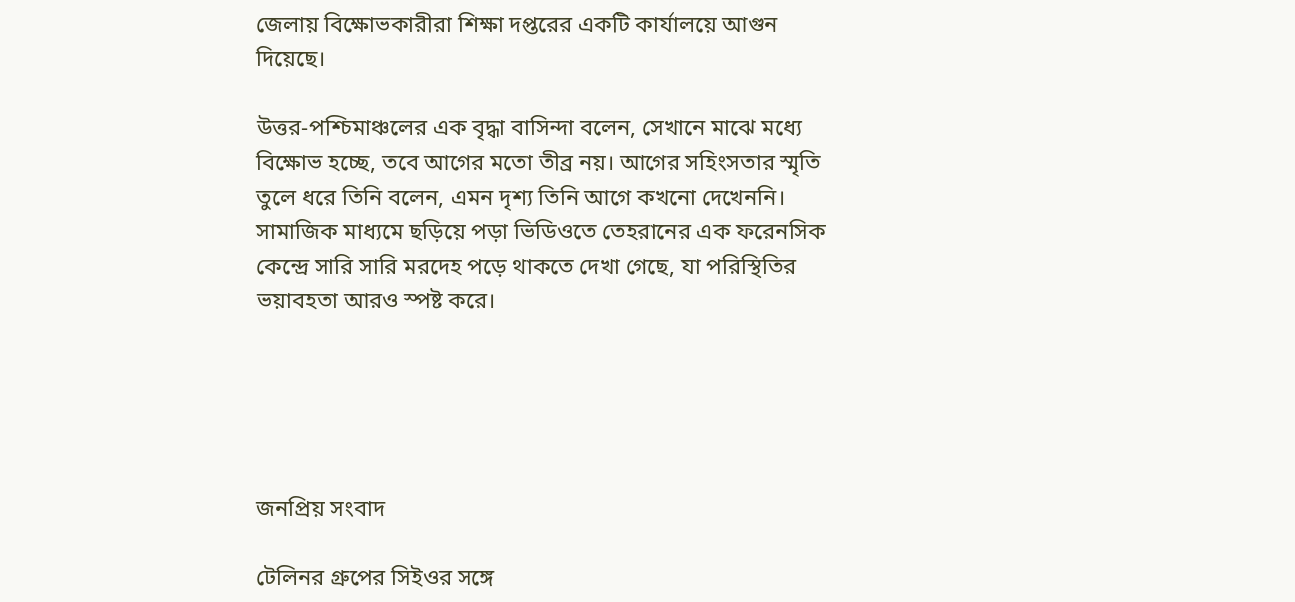জেলায় বিক্ষোভকারীরা শিক্ষা দপ্তরের একটি কার্যালয়ে আগুন দিয়েছে।

উত্তর-পশ্চিমাঞ্চলের এক বৃদ্ধা বাসিন্দা বলেন, সেখানে মাঝে মধ্যে বিক্ষোভ হচ্ছে, তবে আগের মতো তীব্র নয়। আগের সহিংসতার স্মৃতি তুলে ধরে তিনি বলেন, এমন দৃশ্য তিনি আগে কখনো দেখেননি। সামাজিক মাধ্যমে ছড়িয়ে পড়া ভিডিওতে তেহরানের এক ফরেনসিক কেন্দ্রে সারি সারি মরদেহ পড়ে থাকতে দেখা গেছে, যা পরিস্থিতির ভয়াবহতা আরও স্পষ্ট করে।





জনপ্রিয় সংবাদ

টেলিনর গ্রুপের সিইওর সঙ্গে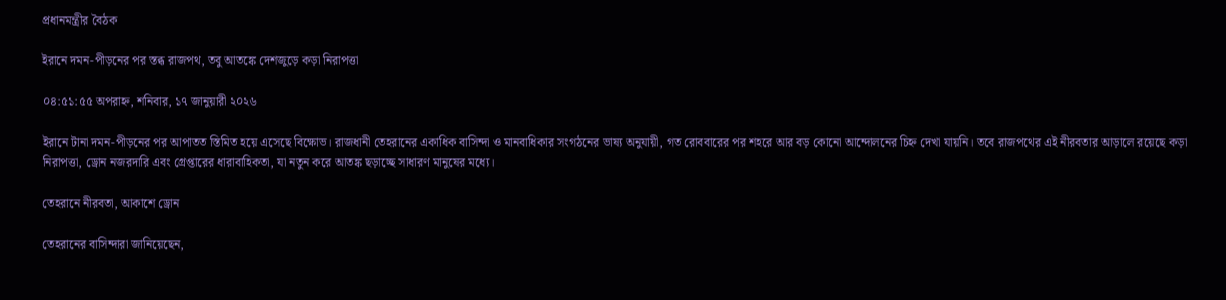প্রধানমন্ত্রীর বৈঠক

ইরানে দমন-পীড়নের পর স্তব্ধ রাজপথ, তবু আতঙ্কে দেশজুড়ে কড়া নিরাপত্তা

০৪:৫১:৫৫ অপরাহ্ন, শনিবার, ১৭ জানুয়ারী ২০২৬

ইরানে টানা দমন-পীড়নের পর আপাতত স্তিমিত হয়ে এসেছে বিক্ষোভ। রাজধানী তেহরানের একাধিক বাসিন্দা ও মানবাধিকার সংগঠনের ভাষ্য অনুযায়ী, গত রোববারের পর শহরে আর বড় কোনো আন্দোলনের চিহ্ন দেখা যায়নি। তবে রাজপথের এই নীরবতার আড়ালে রয়েছে কড়া নিরাপত্তা, ড্রোন নজরদারি এবং গ্রেপ্তারের ধারাবাহিকতা, যা নতুন করে আতঙ্ক ছড়াচ্ছে সাধারণ মানুষের মধ্যে।

তেহরানে নীরবতা, আকাশে ড্রোন

তেহরানের বাসিন্দারা জানিয়েছেন,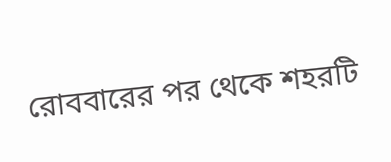রোববারের পর থেকে শহরটি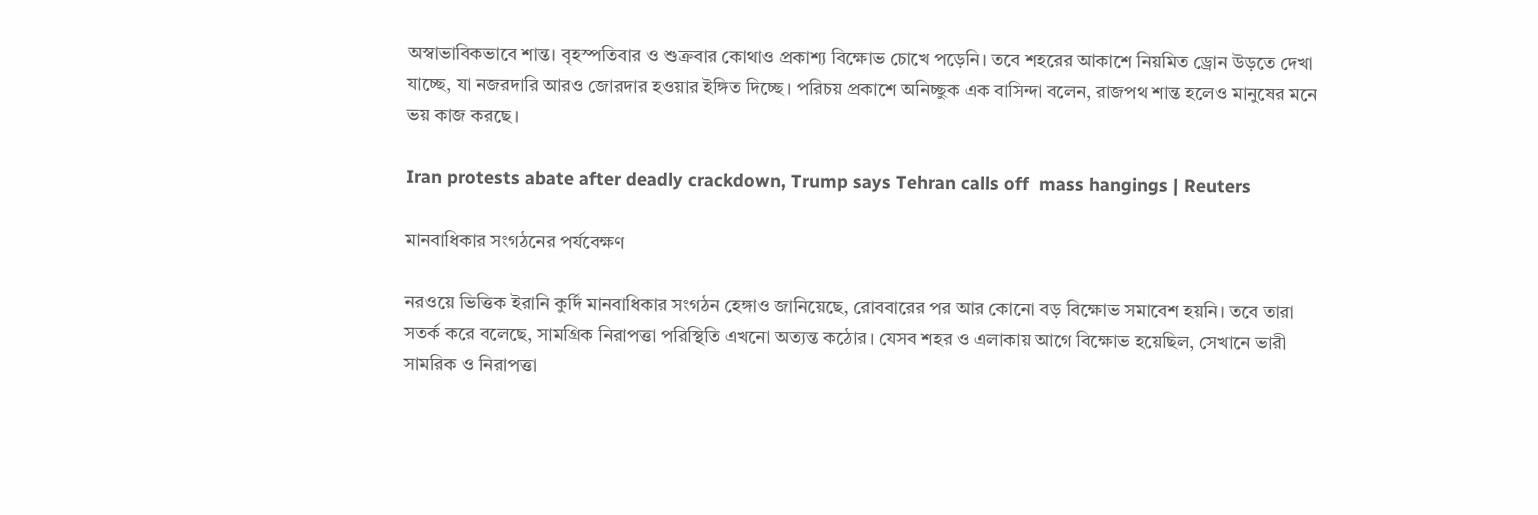অস্বাভাবিকভাবে শান্ত। বৃহস্পতিবার ও শুক্রবার কোথাও প্রকাশ্য বিক্ষোভ চোখে পড়েনি। তবে শহরের আকাশে নিয়মিত ড্রোন উড়তে দেখা যাচ্ছে, যা নজরদারি আরও জোরদার হওয়ার ইঙ্গিত দিচ্ছে। পরিচয় প্রকাশে অনিচ্ছুক এক বাসিন্দা বলেন, রাজপথ শান্ত হলেও মানুষের মনে ভয় কাজ করছে।

Iran protests abate after deadly crackdown, Trump says Tehran calls off  mass hangings | Reuters

মানবাধিকার সংগঠনের পর্যবেক্ষণ

নরওয়ে ভিত্তিক ইরানি কুর্দি মানবাধিকার সংগঠন হেঙ্গাও জানিয়েছে, রোববারের পর আর কোনো বড় বিক্ষোভ সমাবেশ হয়নি। তবে তারা সতর্ক করে বলেছে, সামগ্রিক নিরাপত্তা পরিস্থিতি এখনো অত্যন্ত কঠোর। যেসব শহর ও এলাকায় আগে বিক্ষোভ হয়েছিল, সেখানে ভারী সামরিক ও নিরাপত্তা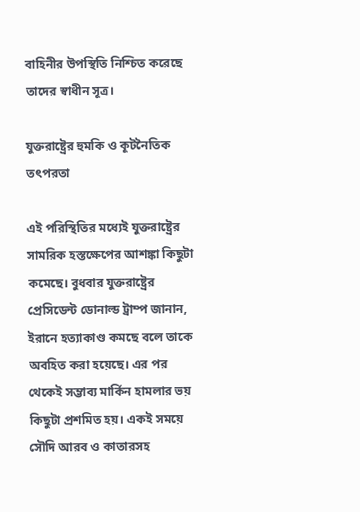বাহিনীর উপস্থিতি নিশ্চিত করেছে তাদের স্বাধীন সূত্র।

যুক্তরাষ্ট্রের হুমকি ও কূটনৈতিক তৎপরতা

এই পরিস্থিতির মধ্যেই যুক্তরাষ্ট্রের সামরিক হস্তক্ষেপের আশঙ্কা কিছুটা কমেছে। বুধবার যুক্তরাষ্ট্রের প্রেসিডেন্ট ডোনাল্ড ট্রাম্প জানান, ইরানে হত্যাকাণ্ড কমছে বলে তাকে অবহিত করা হয়েছে। এর পর থেকেই সম্ভাব্য মার্কিন হামলার ভয় কিছুটা প্রশমিত হয়। একই সময়ে সৌদি আরব ও কাতারসহ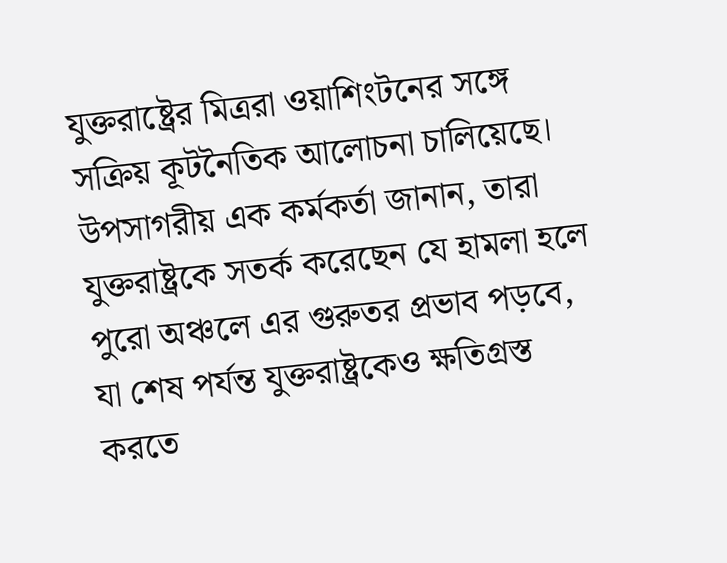যুক্তরাষ্ট্রের মিত্ররা ওয়াশিংটনের সঙ্গে সক্রিয় কূটনৈতিক আলোচনা চালিয়েছে। উপসাগরীয় এক কর্মকর্তা জানান, তারা যুক্তরাষ্ট্রকে সতর্ক করেছেন যে হামলা হলে পুরো অঞ্চলে এর গুরুতর প্রভাব পড়বে, যা শেষ পর্যন্ত যুক্তরাষ্ট্রকেও ক্ষতিগ্রস্ত করতে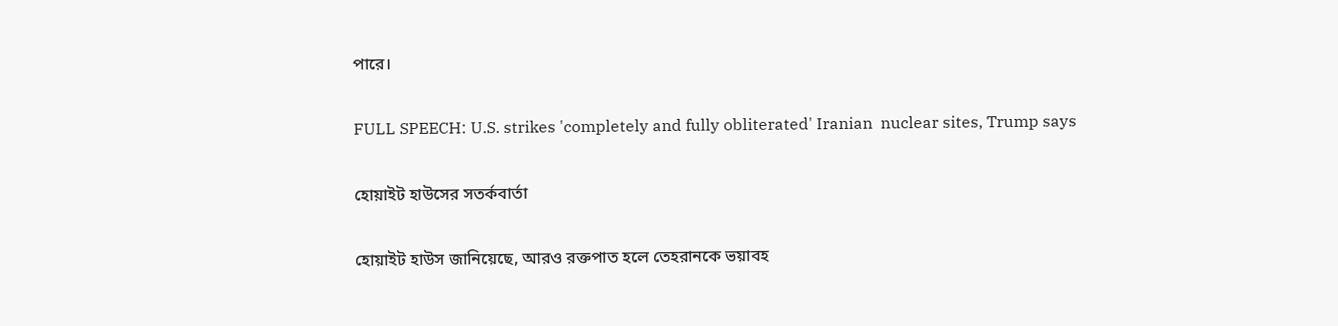পারে।

FULL SPEECH: U.S. strikes 'completely and fully obliterated' Iranian  nuclear sites, Trump says

হোয়াইট হাউসের সতর্কবার্তা

হোয়াইট হাউস জানিয়েছে, আরও রক্তপাত হলে তেহরানকে ভয়াবহ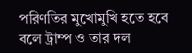পরিণতির মুখোমুখি হতে হবে বলে ট্রাম্প ও তার দল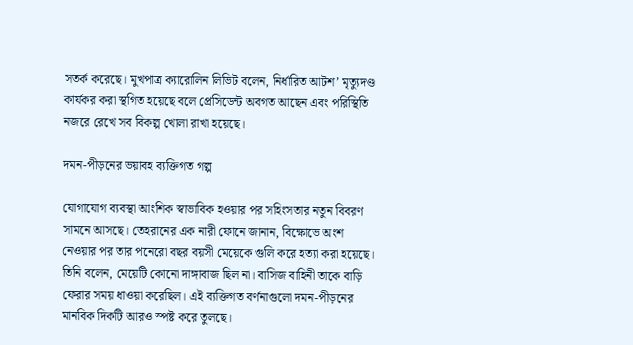সতর্ক করেছে। মুখপাত্র ক্যারোলিন লিভিট বলেন, নির্ধারিত আটশ’ মৃত্যুদণ্ড কার্যকর করা স্থগিত হয়েছে বলে প্রেসিডেন্ট অবগত আছেন এবং পরিস্থিতি নজরে রেখে সব বিকল্প খোলা রাখা হয়েছে।

দমন-পীড়নের ভয়াবহ ব্যক্তিগত গল্প

যোগাযোগ ব্যবস্থা আংশিক স্বাভাবিক হওয়ার পর সহিংসতার নতুন বিবরণ সামনে আসছে। তেহরানের এক নারী ফোনে জানান, বিক্ষোভে অংশ নেওয়ার পর তার পনেরো বছর বয়সী মেয়েকে গুলি করে হত্যা করা হয়েছে। তিনি বলেন, মেয়েটি কোনো দাঙ্গাবাজ ছিল না। বাসিজ বাহিনী তাকে বাড়ি ফেরার সময় ধাওয়া করেছিল। এই ব্যক্তিগত বর্ণনাগুলো দমন-পীড়নের মানবিক দিকটি আরও স্পষ্ট করে তুলছে।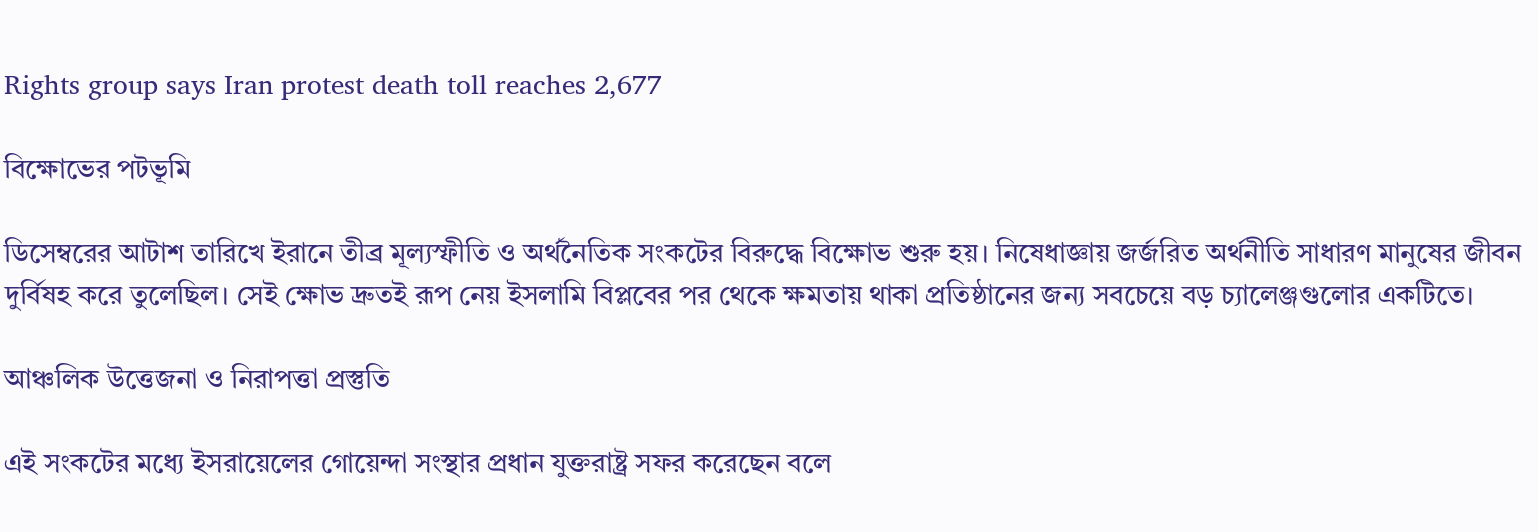Rights group says Iran protest death toll reaches 2,677

বিক্ষোভের পটভূমি

ডিসেম্বরের আটাশ তারিখে ইরানে তীব্র মূল্যস্ফীতি ও অর্থনৈতিক সংকটের বিরুদ্ধে বিক্ষোভ শুরু হয়। নিষেধাজ্ঞায় জর্জরিত অর্থনীতি সাধারণ মানুষের জীবন দুর্বিষহ করে তুলেছিল। সেই ক্ষোভ দ্রুতই রূপ নেয় ইসলামি বিপ্লবের পর থেকে ক্ষমতায় থাকা প্রতিষ্ঠানের জন্য সবচেয়ে বড় চ্যালেঞ্জগুলোর একটিতে।

আঞ্চলিক উত্তেজনা ও নিরাপত্তা প্রস্তুতি

এই সংকটের মধ্যে ইসরায়েলের গোয়েন্দা সংস্থার প্রধান যুক্তরাষ্ট্র সফর করেছেন বলে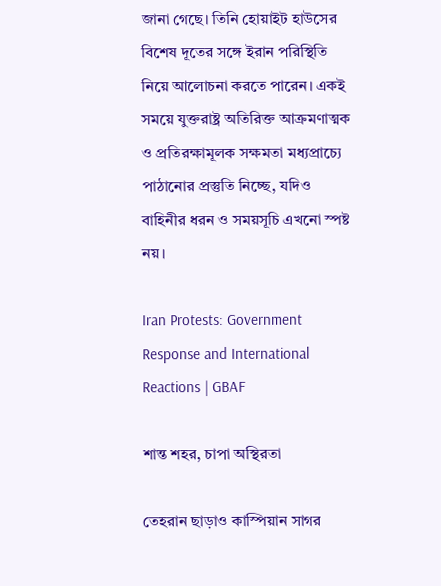জানা গেছে। তিনি হোয়াইট হাউসের বিশেষ দূতের সঙ্গে ইরান পরিস্থিতি নিয়ে আলোচনা করতে পারেন। একই সময়ে যুক্তরাষ্ট্র অতিরিক্ত আক্রমণাত্মক ও প্রতিরক্ষামূলক সক্ষমতা মধ্যপ্রাচ্যে পাঠানোর প্রস্তুতি নিচ্ছে, যদিও বাহিনীর ধরন ও সময়সূচি এখনো স্পষ্ট নয়।

Iran Protests: Government Response and International Reactions | GBAF

শান্ত শহর, চাপা অস্থিরতা

তেহরান ছাড়াও কাস্পিয়ান সাগর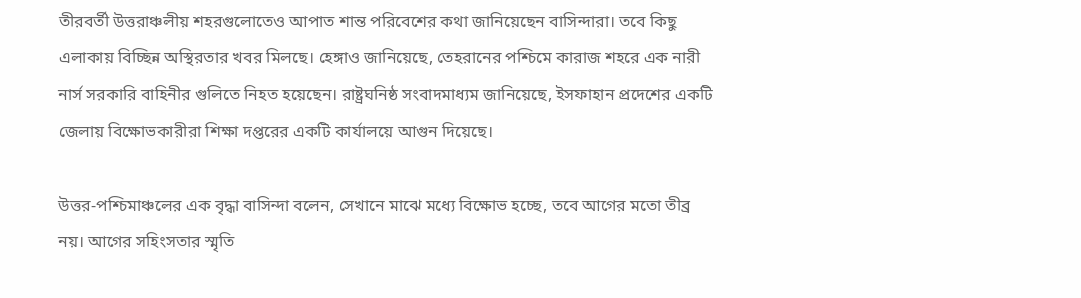তীরবর্তী উত্তরাঞ্চলীয় শহরগুলোতেও আপাত শান্ত পরিবেশের কথা জানিয়েছেন বাসিন্দারা। তবে কিছু এলাকায় বিচ্ছিন্ন অস্থিরতার খবর মিলছে। হেঙ্গাও জানিয়েছে, তেহরানের পশ্চিমে কারাজ শহরে এক নারী নার্স সরকারি বাহিনীর গুলিতে নিহত হয়েছেন। রাষ্ট্রঘনিষ্ঠ সংবাদমাধ্যম জানিয়েছে, ইসফাহান প্রদেশের একটি জেলায় বিক্ষোভকারীরা শিক্ষা দপ্তরের একটি কার্যালয়ে আগুন দিয়েছে।

উত্তর-পশ্চিমাঞ্চলের এক বৃদ্ধা বাসিন্দা বলেন, সেখানে মাঝে মধ্যে বিক্ষোভ হচ্ছে, তবে আগের মতো তীব্র নয়। আগের সহিংসতার স্মৃতি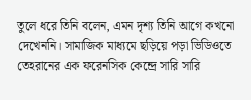তুলে ধরে তিনি বলেন, এমন দৃশ্য তিনি আগে কখনো দেখেননি। সামাজিক মাধ্যমে ছড়িয়ে পড়া ভিডিওতে তেহরানের এক ফরেনসিক কেন্দ্রে সারি সারি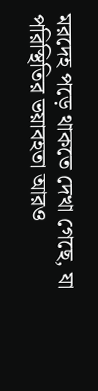মরদেহ পড়ে থাকতে দেখা গেছে, যা পরিস্থিতির ভয়াবহতা আরও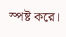স্পষ্ট করে।